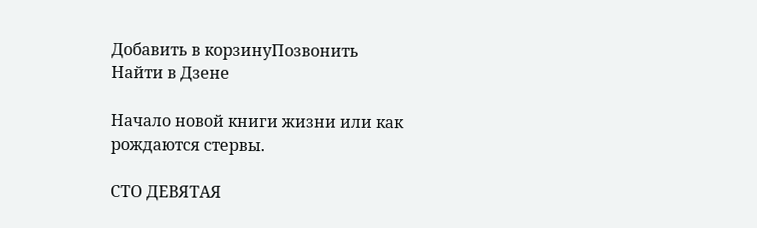Добавить в корзинуПозвонить
Найти в Дзене

Начало новой книги жизни или как рождаются стервы.

СТО ДЕВЯТАЯ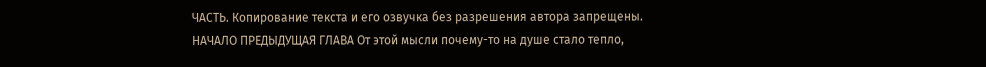ЧАСТЬ. Копирование текста и его озвучка без разрешения автора запрещены. НАЧАЛО ПРЕДЫДУЩАЯ ГЛАВА От этой мысли почему-то на душе стало тепло,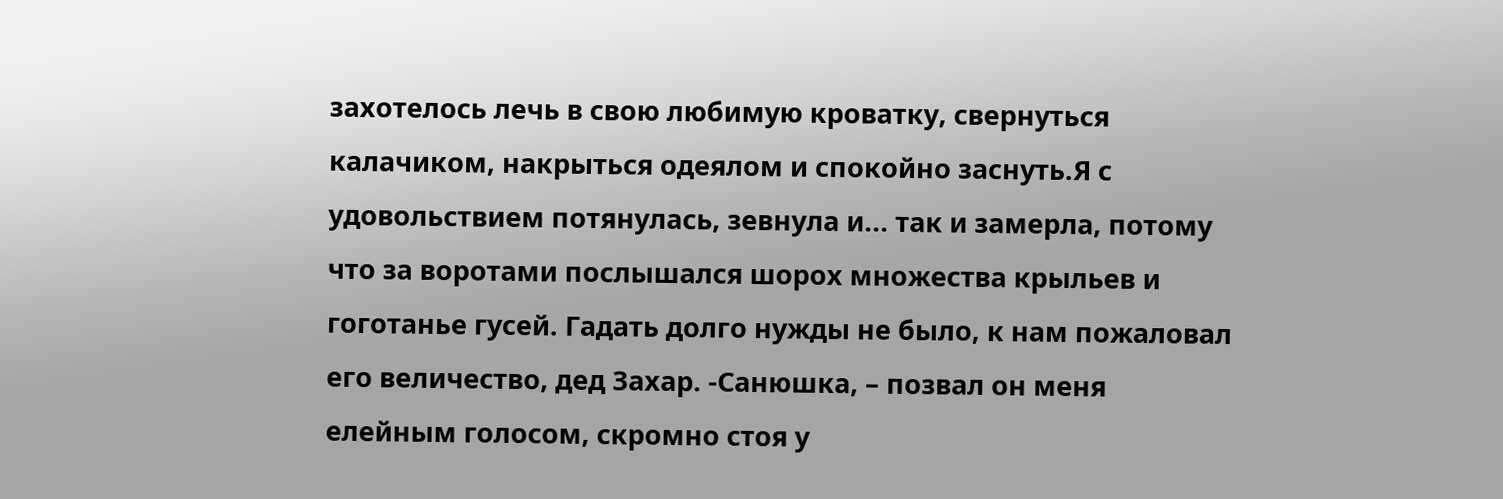захотелось лечь в свою любимую кроватку, свернуться калачиком, накрыться одеялом и спокойно заснуть.Я с удовольствием потянулась, зевнула и... так и замерла, потому что за воротами послышался шорох множества крыльев и гоготанье гусей. Гадать долго нужды не было, к нам пожаловал его величество, дед Захар. -Санюшка, – позвал он меня елейным голосом, скромно стоя у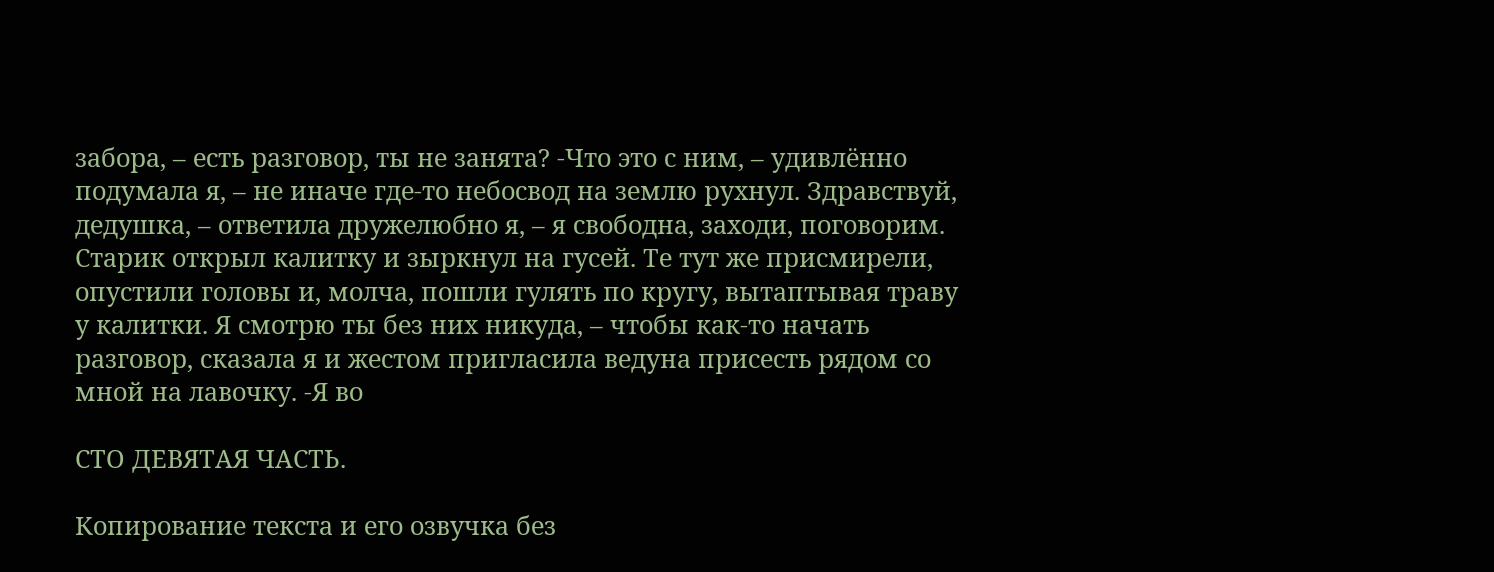забора, – есть разговор, ты не занята? -Что это с ним, – удивлённо подумала я, – не иначе где-то небосвод на землю рухнул. Здравствуй, дедушка, – ответила дружелюбно я, – я свободна, заходи, поговорим. Старик открыл калитку и зыркнул на гусей. Те тут же присмирели, опустили головы и, молча, пошли гулять по кругу, вытаптывая траву у калитки. Я смотрю ты без них никуда, – чтобы как-то начать разговор, сказала я и жестом пригласила ведуна присесть рядом со мной на лавочку. -Я во

СТО ДЕВЯТАЯ ЧАСТЬ.

Копирование текста и его озвучка без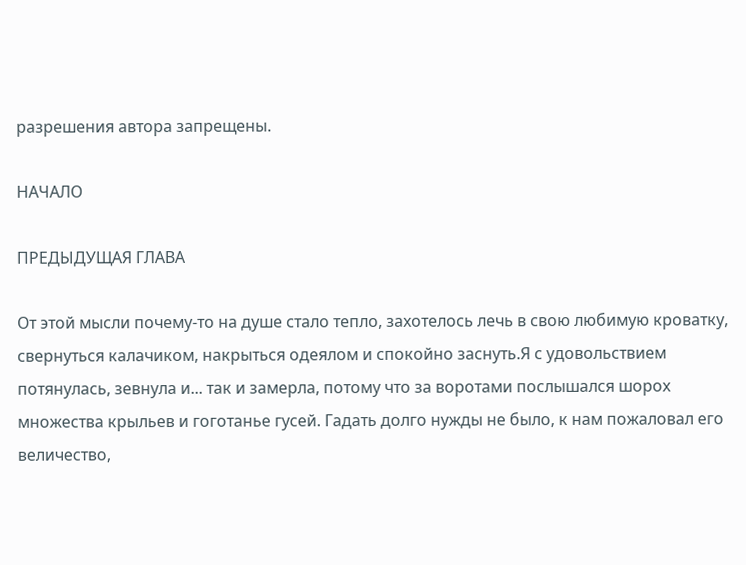разрешения автора запрещены.

НАЧАЛО

ПРЕДЫДУЩАЯ ГЛАВА

От этой мысли почему-то на душе стало тепло, захотелось лечь в свою любимую кроватку, свернуться калачиком, накрыться одеялом и спокойно заснуть.Я с удовольствием потянулась, зевнула и... так и замерла, потому что за воротами послышался шорох множества крыльев и гоготанье гусей. Гадать долго нужды не было, к нам пожаловал его величество,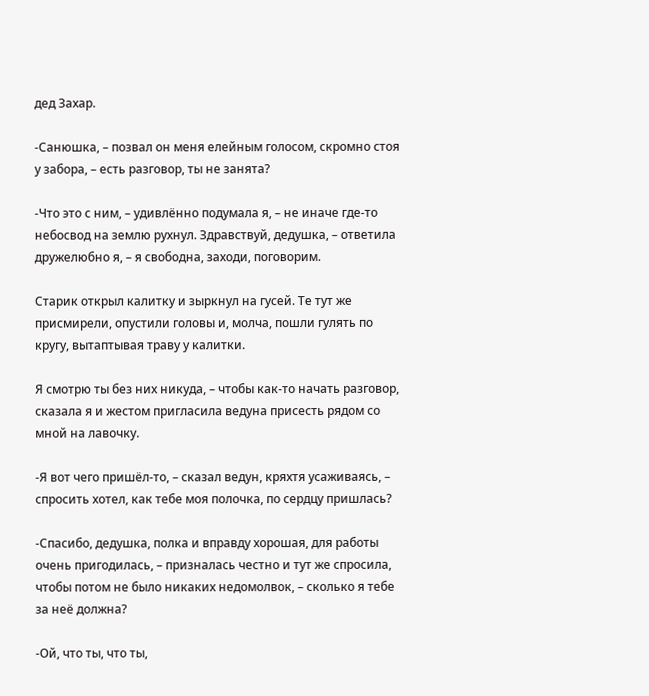дед Захар.

-Санюшка, – позвал он меня елейным голосом, скромно стоя у забора, – есть разговор, ты не занята?

-Что это с ним, – удивлённо подумала я, – не иначе где-то небосвод на землю рухнул. Здравствуй, дедушка, – ответила дружелюбно я, – я свободна, заходи, поговорим.

Старик открыл калитку и зыркнул на гусей. Те тут же присмирели, опустили головы и, молча, пошли гулять по кругу, вытаптывая траву у калитки.

Я смотрю ты без них никуда, – чтобы как-то начать разговор, сказала я и жестом пригласила ведуна присесть рядом со мной на лавочку.

-Я вот чего пришёл-то, – сказал ведун, кряхтя усаживаясь, – спросить хотел, как тебе моя полочка, по сердцу пришлась?

-Спасибо, дедушка, полка и вправду хорошая, для работы очень пригодилась, – призналась честно и тут же спросила, чтобы потом не было никаких недомолвок, – сколько я тебе за неё должна?

-Ой, что ты, что ты,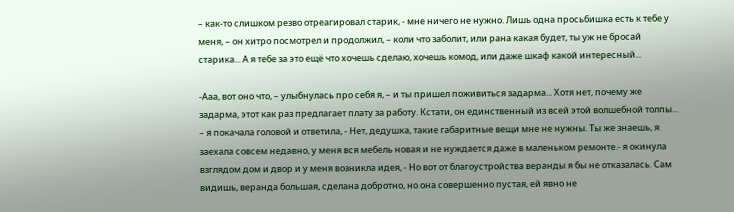– как-то слишком резво отреагировал старик, - мне ничего не нужно. Лишь одна просьбишка есть к тебе у меня, – он хитро посмотрел и продолжил, – коли что заболит, или рана какая будет, ты уж не бросай старика... А я тебе за это ещё что хочешь сделаю, хочешь комод, или даже шкаф какой интересный...

-Ааа, вот оно что, – улыбнулась про себя я, – и ты пришел поживиться задарма... Хотя нет, почему же задарма, этот как раз предлагает плату за работу. Кстати, он единственный из всей этой волшебной толпы... – я покачала головой и ответила, - Нет, дедушка, такие габаритные вещи мне не нужны. Ты же знаешь, я заехала совсем недавно, у меня вся мебель новая и не нуждается даже в маленьком ремонте.- я окинула взглядом дом и двор и у меня возникла идея, - Но вот от благоустройства веранды я бы не отказалась. Сам видишь, веранда большая, сделана добротно, но она совершенно пустая, ей явно не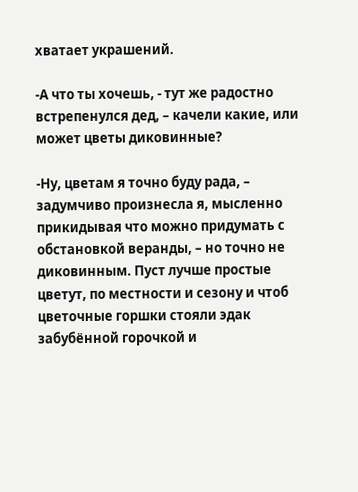хватает украшений.

-А что ты хочешь, - тут же радостно встрепенулся дед, – качели какие, или может цветы диковинные?

-Ну, цветам я точно буду рада, – задумчиво произнесла я, мысленно прикидывая что можно придумать с обстановкой веранды, – но точно не диковинным. Пуст лучше простые цветут, по местности и сезону и чтоб цветочные горшки стояли эдак забубённой горочкой и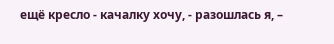ещё кресло - качалку хочу, - разошлась я, –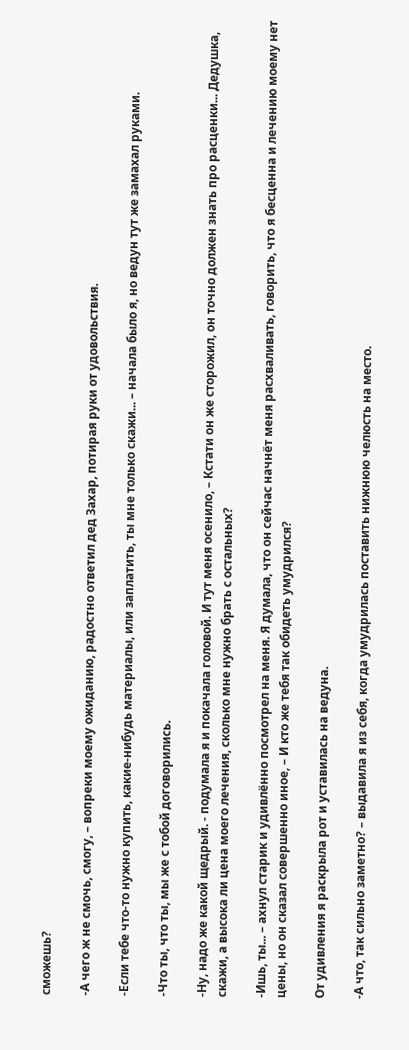сможешь?

-А чего ж не смочь, смогу, – вопреки моему ожиданию, радостно ответил дед Захар, потирая руки от удовольствия.

-Если тебе что-то нужно купить, какие-нибудь материалы, или заплатить, ты мне только скажи... – начала было я, но ведун тут же замахал руками.

-Что ты, что ты, мы же с тобой договорились.

-Ну, надо же какой щедрый. - подумала я и покачала головой. И тут меня осенило, – Кстати он же сторожил, он точно должен знать про расценки... Дедушка, скажи, а высока ли цена моего лечения, сколько мне нужно брать с остальных?

-Ишь, ты... – ахнул старик и удивлённо посмотрел на меня. Я думала, что он сейчас начнёт меня расхваливать, говорить, что я бесценна и лечению моему нет цены, но он сказал совершенно иное, – И кто же тебя так обидеть умудрился?

От удивления я раскрыла рот и уставилась на ведуна.

-А что, так сильно заметно? – выдавила я из себя, когда умудрилась поставить нижнюю челюсть на место.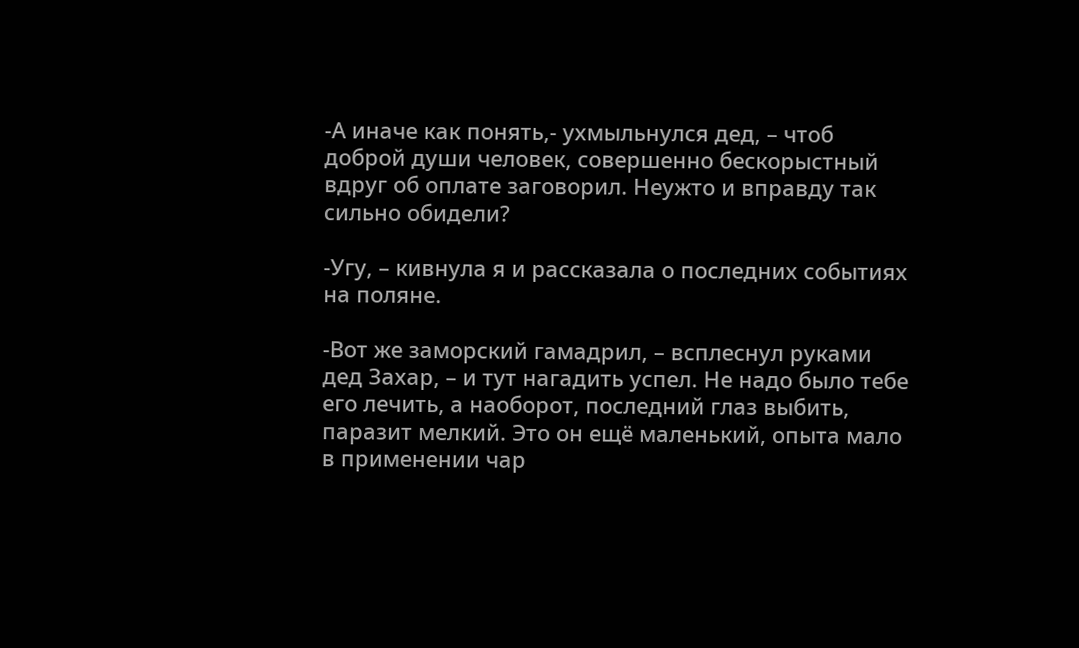-А иначе как понять,- ухмыльнулся дед, – чтоб доброй души человек, совершенно бескорыстный вдруг об оплате заговорил. Неужто и вправду так сильно обидели?

-Угу, – кивнула я и рассказала о последних событиях на поляне.

-Вот же заморский гамадрил, – всплеснул руками дед Захар, – и тут нагадить успел. Не надо было тебе его лечить, а наоборот, последний глаз выбить, паразит мелкий. Это он ещё маленький, опыта мало в применении чар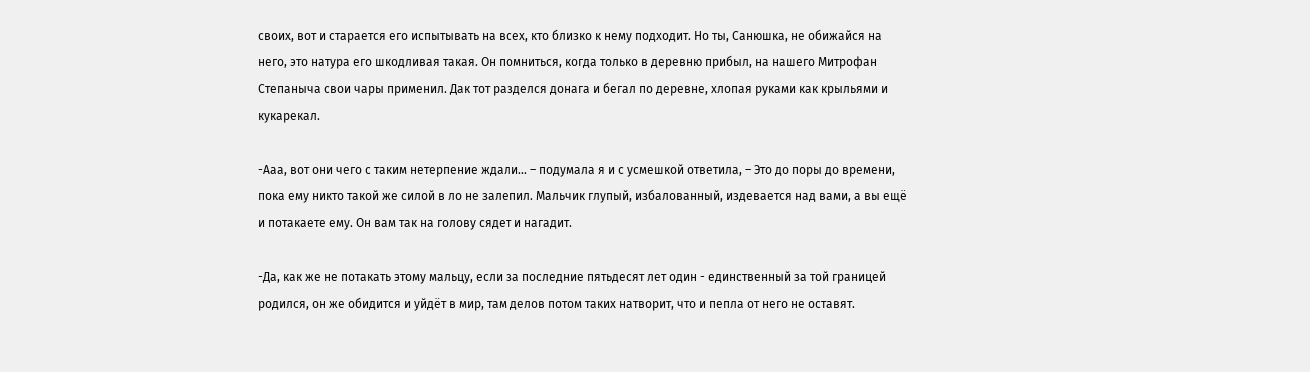своих, вот и старается его испытывать на всех, кто близко к нему подходит. Но ты, Санюшка, не обижайся на него, это натура его шкодливая такая. Он помниться, когда только в деревню прибыл, на нашего Митрофан Степаныча свои чары применил. Дак тот разделся донага и бегал по деревне, хлопая руками как крыльями и кукарекал.

-Ааа, вот они чего с таким нетерпение ждали... – подумала я и с усмешкой ответила, – Это до поры до времени, пока ему никто такой же силой в ло не залепил. Мальчик глупый, избалованный, издевается над вами, а вы ещё и потакаете ему. Он вам так на голову сядет и нагадит.

-Да, как же не потакать этому мальцу, если за последние пятьдесят лет один - единственный за той границей родился, он же обидится и уйдёт в мир, там делов потом таких натворит, что и пепла от него не оставят.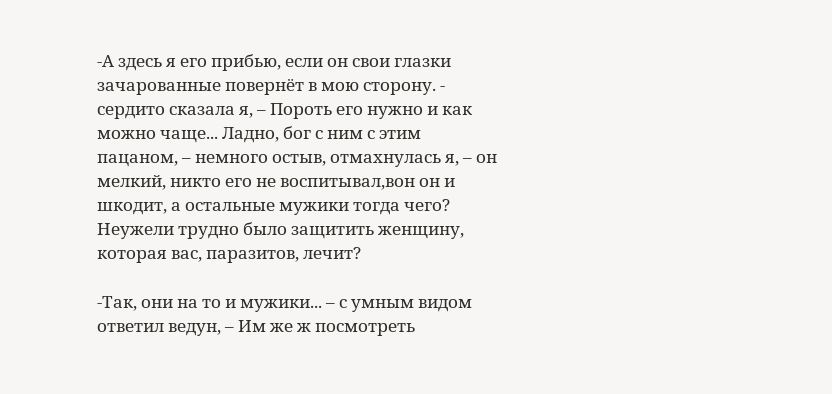-А здесь я его прибью, если он свои глазки зачарованные повернёт в мою сторону. - сердито сказала я, – Пороть его нужно и как можно чаще... Ладно, бог с ним с этим пацаном, – немного остыв, отмахнулась я, – он мелкий, никто его не воспитывал,вон он и шкодит, а остальные мужики тогда чего? Неужели трудно было защитить женщину, которая вас, паразитов, лечит?

-Так, они на то и мужики... – с умным видом ответил ведун, – Им же ж посмотреть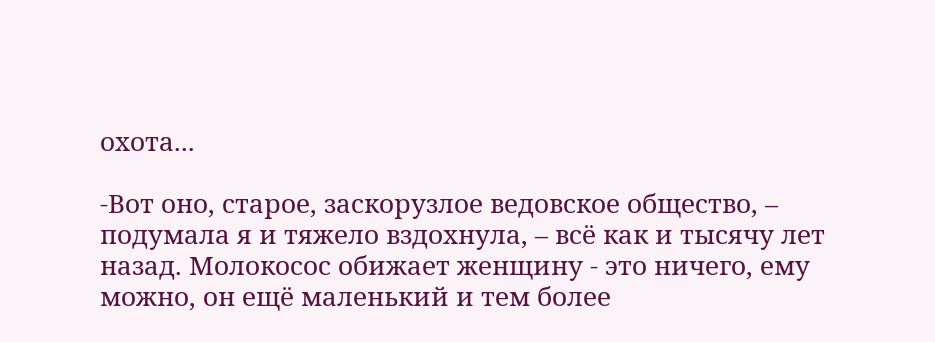охота...

-Вот оно, старое, заскорузлое ведовское общество, – подумала я и тяжело вздохнула, – всё как и тысячу лет назад. Молокосос обижает женщину - это ничего, ему можно, он ещё маленький и тем более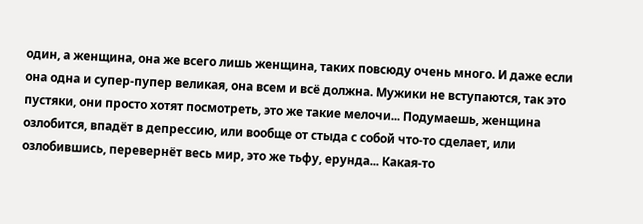один, а женщина, она же всего лишь женщина, таких повсюду очень много. И даже если она одна и супер-пупер великая, она всем и всё должна. Мужики не вступаются, так это пустяки, они просто хотят посмотреть, это же такие мелочи... Подумаешь, женщина озлобится, впадёт в депрессию, или вообще от стыда с собой что-то сделает, или озлобившись, перевернёт весь мир, это же тьфу, ерунда... Какая-то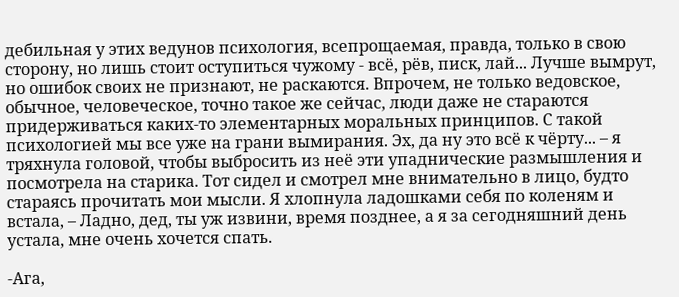дебильная у этих ведунов психология, всепрощаемая, правда, только в свою сторону, но лишь стоит оступиться чужому - всё, рёв, писк, лай... Лучше вымрут, но ошибок своих не признают, не раскаются. Впрочем, не только ведовское, обычное, человеческое, точно такое же сейчас, люди даже не стараются придерживаться каких-то элементарных моральных принципов. С такой психологией мы все уже на грани вымирания. Эх, да ну это всё к чёрту... – я тряхнула головой, чтобы выбросить из неё эти упаднические размышления и посмотрела на старика. Тот сидел и смотрел мне внимательно в лицо, будто стараясь прочитать мои мысли. Я хлопнула ладошками себя по коленям и встала, – Ладно, дед, ты уж извини, время позднее, а я за сегодняшний день устала, мне очень хочется спать.

-Ага,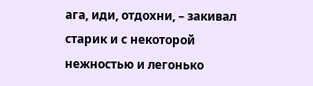ага, иди, отдохни, – закивал старик и с некоторой нежностью и легонько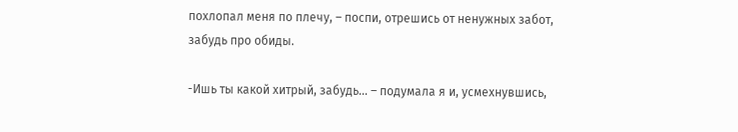похлопал меня по плечу, – поспи, отрешись от ненужных забот, забудь про обиды.

-Ишь ты какой хитрый, забудь... – подумала я и, усмехнувшись,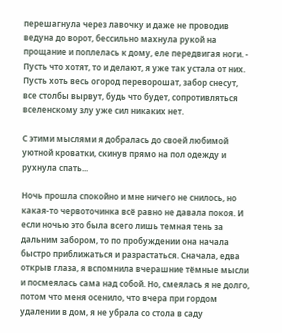перешагнула через лавочку и даже не проводив ведуна до ворот, бессильно махнула рукой на прощание и поплелась к дому, еле передвигая ноги. - Пусть что хотят, то и делают, я уже так устала от них. Пусть хоть весь огород переворошат, забор снесут, все столбы вырвут, будь что будет, сопротивляться вселенскому злу уже сил никаких нет.

С этими мыслями я добралась до своей любимой уютной кроватки, скинув прямо на пол одежду и рухнула спать...

Ночь прошла спокойно и мне ничего не снилось, но какая-то червоточинка всё равно не давала покоя. И если ночью это была всего лишь темная тень за дальним забором, то по пробуждении она начала быстро приближаться и разрастаться. Сначала, едва открыв глаза, я вспомнила вчерашние тёмные мысли и посмеялась сама над собой. Но, смеялась я не долго, потом что меня осенило, что вчера при гордом удалении в дом, я не убрала со стола в саду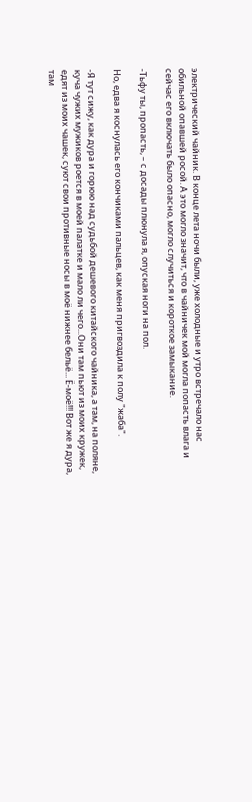электрический чайник. В конце лета ночи были, уже холодные и утро встречало нас обильной опавшей росой. А это могло значит, что в чайничек мой могла попасть влага и сейчас его включать было опасно, могло случиться и короткое замыкание.

-Тьфу ты, пропасть, – с досады плюнула я, опуская ноги на пол.

Но, едва я коснулась его кончиками пальцев, как меня пригвоздила к полу "жаба".

-Я тут сижу, как дура и горюю над судьбой дешевого китайского чайника, а там, на поляне, куча чужих мужиков роется в моей палатке и мало ли чего...Они там пьют из моих кружек, едят из моих чашек, суют свои противные носы в моё нижнее бельё... Ё-моё!!! Вот же я дура, там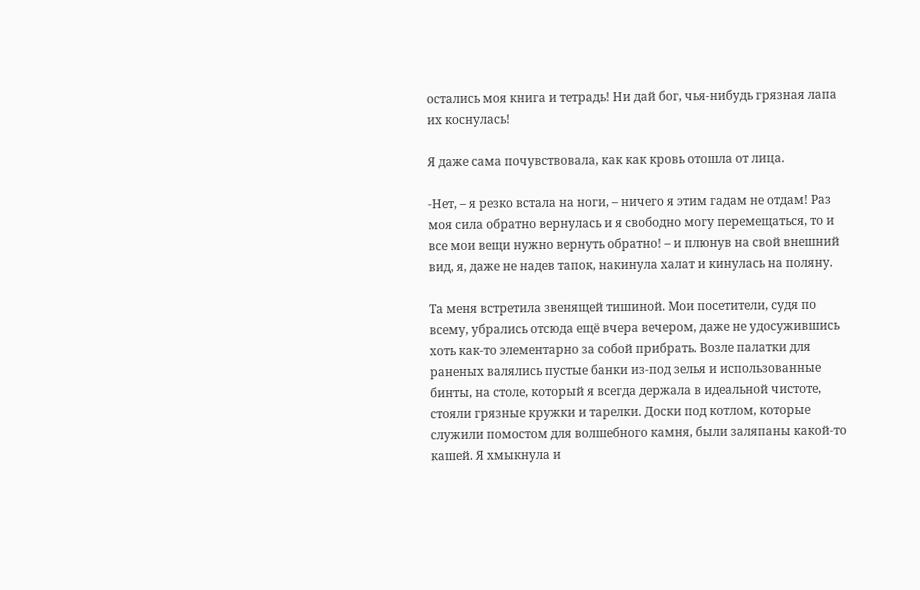остались моя книга и тетрадь! Ни дай бог, чья-нибудь грязная лапа их коснулась!

Я даже сама почувствовала, как как кровь отошла от лица.

-Нет, – я резко встала на ноги, – ничего я этим гадам не отдам! Раз моя сила обратно вернулась и я свободно могу перемещаться, то и все мои вещи нужно вернуть обратно! – и плюнув на свой внешний вид, я, даже не надев тапок, накинула халат и кинулась на поляну.

Та меня встретила звенящей тишиной. Мои посетители, судя по всему, убрались отсюда ещё вчера вечером, даже не удосужившись хоть как-то элементарно за собой прибрать. Возле палатки для раненых валялись пустые банки из-под зелья и использованные бинты, на столе, который я всегда держала в идеальной чистоте, стояли грязные кружки и тарелки. Доски под котлом, которые служили помостом для волшебного камня, были заляпаны какой-то кашей. Я хмыкнула и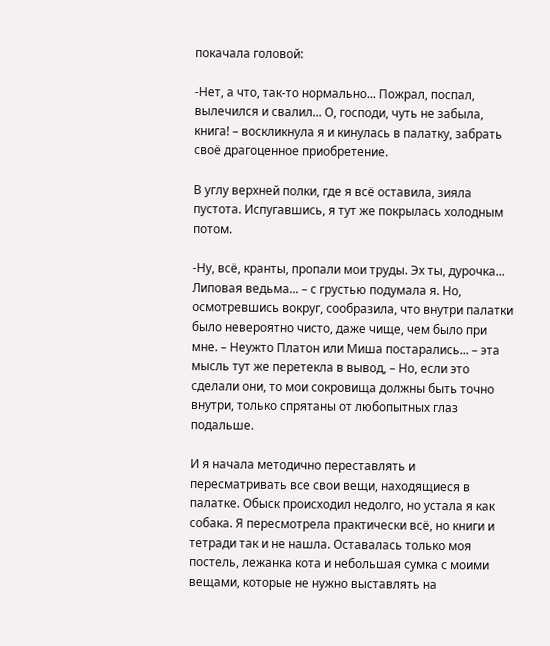покачала головой:

-Нет, а что, так-то нормально... Пожрал, поспал, вылечился и свалил... О, господи, чуть не забыла, книга! – воскликнула я и кинулась в палатку, забрать своё драгоценное приобретение.

В углу верхней полки, где я всё оставила, зияла пустота. Испугавшись, я тут же покрылась холодным потом.

-Ну, всё, кранты, пропали мои труды. Эх ты, дурочка... Липовая ведьма... – с грустью подумала я. Но, осмотревшись вокруг, сообразила, что внутри палатки было невероятно чисто, даже чище, чем было при мне. – Неужто Платон или Миша постарались... – эта мысль тут же перетекла в вывод, – Но, если это сделали они, то мои сокровища должны быть точно внутри, только спрятаны от любопытных глаз подальше.

И я начала методично переставлять и пересматривать все свои вещи, находящиеся в палатке. Обыск происходил недолго, но устала я как собака. Я пересмотрела практически всё, но книги и тетради так и не нашла. Оставалась только моя постель, лежанка кота и небольшая сумка с моими вещами, которые не нужно выставлять на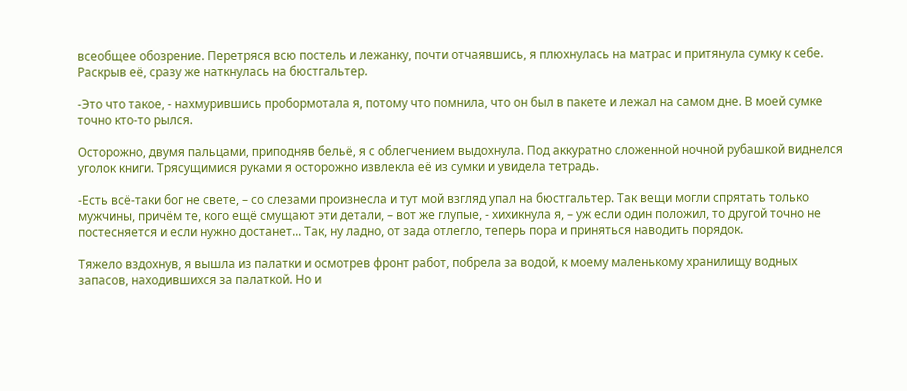всеобщее обозрение. Перетряся всю постель и лежанку, почти отчаявшись, я плюхнулась на матрас и притянула сумку к себе. Раскрыв её, сразу же наткнулась на бюстгальтер.

-Это что такое, - нахмурившись пробормотала я, потому что помнила, что он был в пакете и лежал на самом дне. В моей сумке точно кто-то рылся.

Осторожно, двумя пальцами, приподняв бельё, я с облегчением выдохнула. Под аккуратно сложенной ночной рубашкой виднелся уголок книги. Трясущимися руками я осторожно извлекла её из сумки и увидела тетрадь.

-Есть всё-таки бог не свете, – со слезами произнесла и тут мой взгляд упал на бюстгальтер. Так вещи могли спрятать только мужчины, причём те, кого ещё смущают эти детали, – вот же глупые, - хихикнула я, – уж если один положил, то другой точно не постесняется и если нужно достанет... Так, ну ладно, от зада отлегло, теперь пора и приняться наводить порядок.

Тяжело вздохнув, я вышла из палатки и осмотрев фронт работ, побрела за водой, к моему маленькому хранилищу водных запасов, находившихся за палаткой. Но и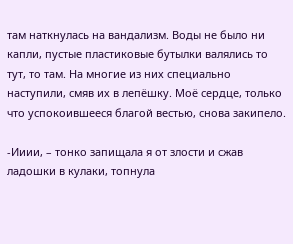там наткнулась на вандализм. Воды не было ни капли, пустые пластиковые бутылки валялись то тут, то там. На многие из них специально наступили, смяв их в лепёшку. Моё сердце, только что успокоившееся благой вестью, снова закипело.

-Ииии, – тонко запищала я от злости и сжав ладошки в кулаки, топнула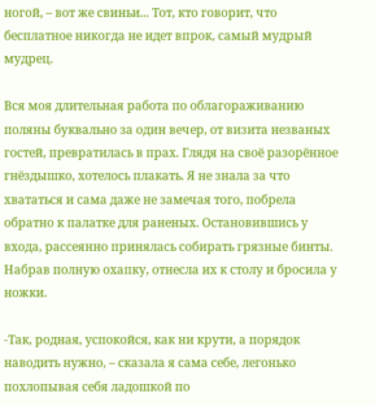ногой, – вот же свиньи... Тот, кто говорит, что бесплатное никогда не идет впрок, самый мудрый мудрец.

Вся моя длительная работа по облагораживанию поляны буквально за один вечер, от визита незваных гостей, превратилась в прах. Глядя на своё разорённое гнёздышко, хотелось плакать. Я не знала за что хвататься и сама даже не замечая того, побрела обратно к палатке для раненых. Остановившись у входа, рассеянно принялась собирать грязные бинты. Набрав полную охапку, отнесла их к столу и бросила у ножки.

-Так, родная, успокойся, как ни крути, а порядок наводить нужно, – сказала я сама себе, легонько похлопывая себя ладошкой по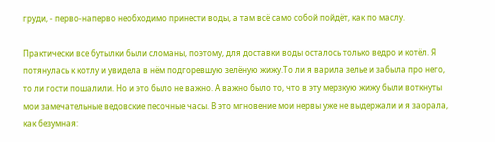груди, - перво-наперво необходимо принести воды, а там всё само собой пойдёт, как по маслу.

Практически все бутылки были сломаны, поэтому, для доставки воды осталось только ведро и котёл. Я потянулась к котлу и увидела в нём подгоревшую зелёную жижу.То ли я варила зелье и забыла про него, то ли гости пошалили. Но и это было не важно. А важно было то, что в эту мерзкую жижу были воткнуты мои замечательные ведовские песочные часы. В это мгновение мои нервы уже не выдержали и я заорала, как безумная: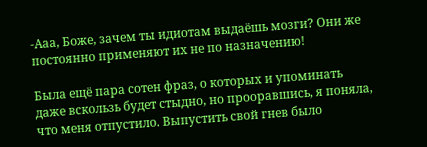-Ааа, Боже, зачем ты идиотам выдаёшь мозги? Они же постоянно применяют их не по назначению!

Была ещё пара сотен фраз, о которых и упоминать даже вскользь будет стыдно, но прооравшись, я поняла, что меня отпустило. Выпустить свой гнев было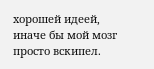хорошей идеей, иначе бы мой мозг просто вскипел.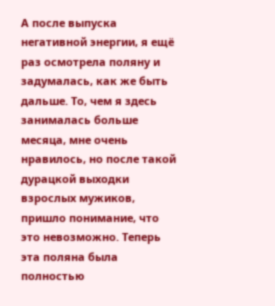А после выпуска негативной энергии, я ещё раз осмотрела поляну и задумалась, как же быть дальше. То, чем я здесь занималась больше месяца, мне очень нравилось, но после такой дурацкой выходки взрослых мужиков, пришло понимание, что это невозможно. Теперь эта поляна была полностью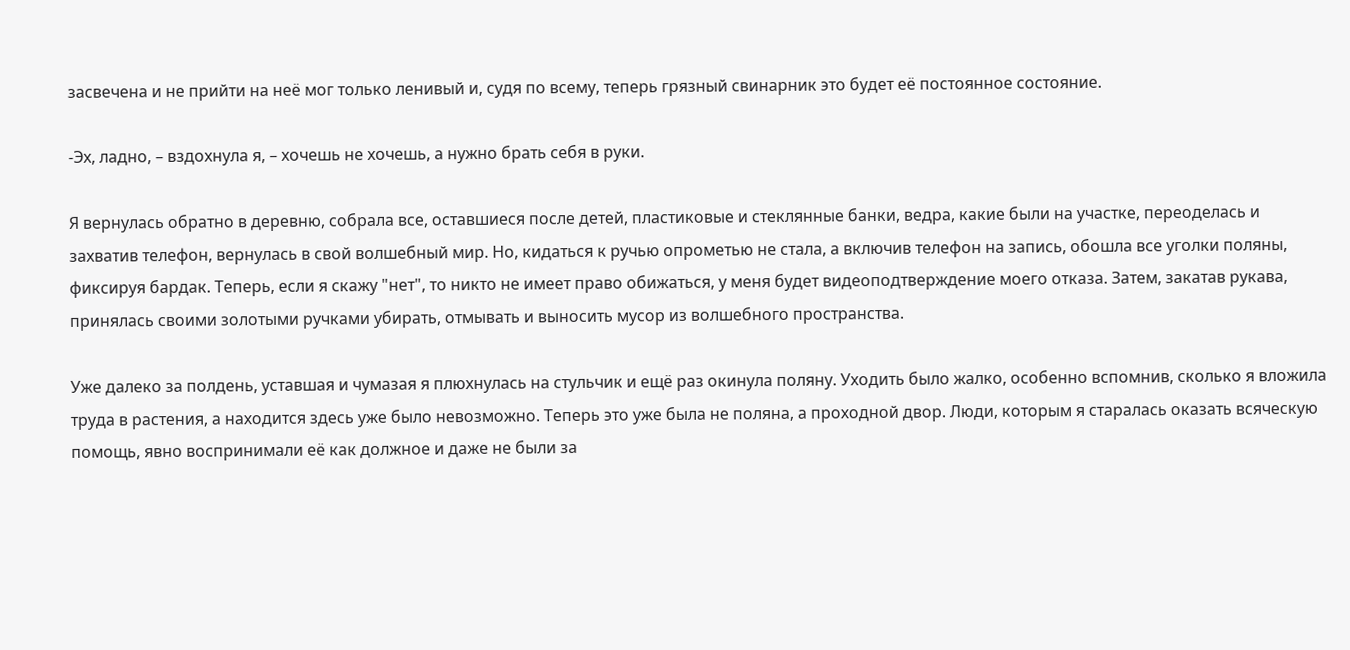засвечена и не прийти на неё мог только ленивый и, судя по всему, теперь грязный свинарник это будет её постоянное состояние.

-Эх, ладно, – вздохнула я, – хочешь не хочешь, а нужно брать себя в руки.

Я вернулась обратно в деревню, собрала все, оставшиеся после детей, пластиковые и стеклянные банки, ведра, какие были на участке, переоделась и захватив телефон, вернулась в свой волшебный мир. Но, кидаться к ручью опрометью не стала, а включив телефон на запись, обошла все уголки поляны, фиксируя бардак. Теперь, если я скажу "нет", то никто не имеет право обижаться, у меня будет видеоподтверждение моего отказа. Затем, закатав рукава, принялась своими золотыми ручками убирать, отмывать и выносить мусор из волшебного пространства.

Уже далеко за полдень, уставшая и чумазая я плюхнулась на стульчик и ещё раз окинула поляну. Уходить было жалко, особенно вспомнив, сколько я вложила труда в растения, а находится здесь уже было невозможно. Теперь это уже была не поляна, а проходной двор. Люди, которым я старалась оказать всяческую помощь, явно воспринимали её как должное и даже не были за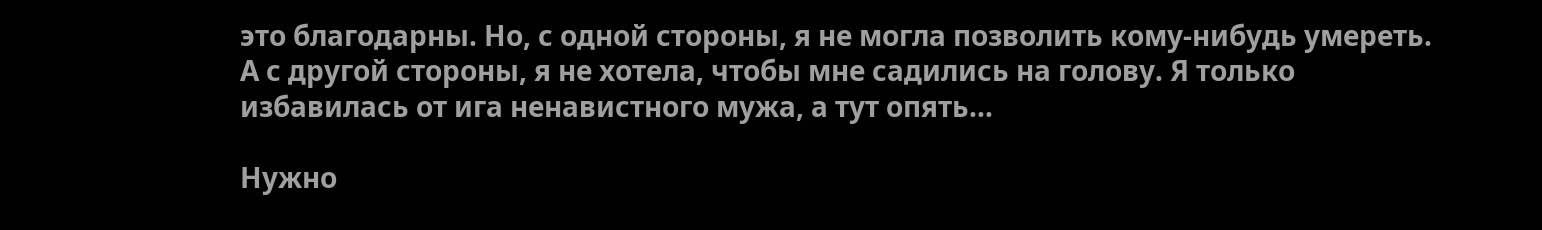это благодарны. Но, с одной стороны, я не могла позволить кому-нибудь умереть. А с другой стороны, я не хотела, чтобы мне садились на голову. Я только избавилась от ига ненавистного мужа, а тут опять...

Нужно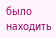было находить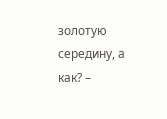золотую середину, а как? –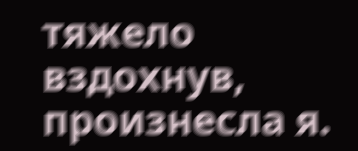тяжело вздохнув, произнесла я.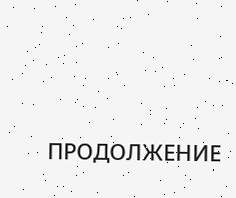ПРОДОЛЖЕНИЕ